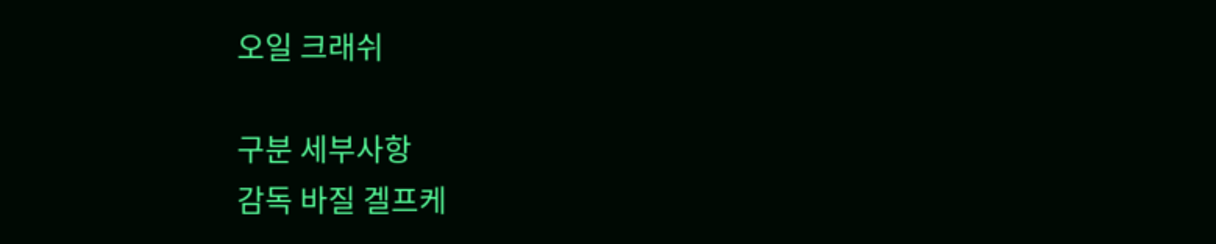오일 크래쉬

구분 세부사항
감독 바질 겔프케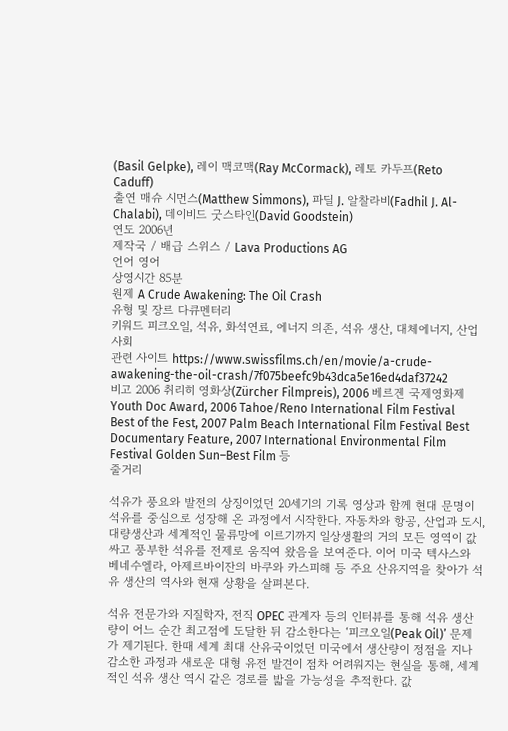(Basil Gelpke), 레이 맥코맥(Ray McCormack), 레토 카두프(Reto Caduff)
출연 매슈 시먼스(Matthew Simmons), 파딜 J. 알찰라비(Fadhil J. Al-Chalabi), 데이비드 굿스타인(David Goodstein)
연도 2006년
제작국 / 배급 스위스 / Lava Productions AG
언어 영어
상영시간 85분
원제 A Crude Awakening: The Oil Crash
유형 및 장르 다큐멘터리
키워드 피크오일, 석유, 화석연료, 에너지 의존, 석유 생산, 대체에너지, 산업사회
관련 사이트 https://www.swissfilms.ch/en/movie/a-crude-awakening-the-oil-crash/7f075beefc9b43dca5e16ed4daf37242
비고 2006 취리히 영화상(Zürcher Filmpreis), 2006 베르겐 국제영화제 Youth Doc Award, 2006 Tahoe/Reno International Film Festival Best of the Fest, 2007 Palm Beach International Film Festival Best Documentary Feature, 2007 International Environmental Film Festival Golden Sun–Best Film 등
줄거리

석유가 풍요와 발전의 상징이었던 20세기의 기록 영상과 함께 현대 문명이 석유를 중심으로 성장해 온 과정에서 시작한다. 자동차와 항공, 산업과 도시, 대량생산과 세계적인 물류망에 이르기까지 일상생활의 거의 모든 영역이 값싸고 풍부한 석유를 전제로 움직여 왔음을 보여준다. 이어 미국 텍사스와 베네수엘라, 아제르바이잔의 바쿠와 카스피해 등 주요 산유지역을 찾아가 석유 생산의 역사와 현재 상황을 살펴본다.

석유 전문가와 지질학자, 전직 OPEC 관계자 등의 인터뷰를 통해 석유 생산량이 어느 순간 최고점에 도달한 뒤 감소한다는 ‘피크오일(Peak Oil)’ 문제가 제기된다. 한때 세계 최대 산유국이었던 미국에서 생산량이 정점을 지나 감소한 과정과 새로운 대형 유전 발견이 점차 어려워지는 현실을 통해, 세계적인 석유 생산 역시 같은 경로를 밟을 가능성을 추적한다. 값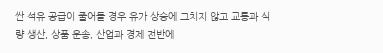싼 석유 공급이 줄어들 경우 유가 상승에 그치지 않고 교통과 식량 생산, 상품 운송, 산업과 경제 전반에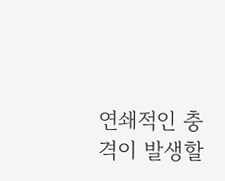연쇄적인 충격이 발생할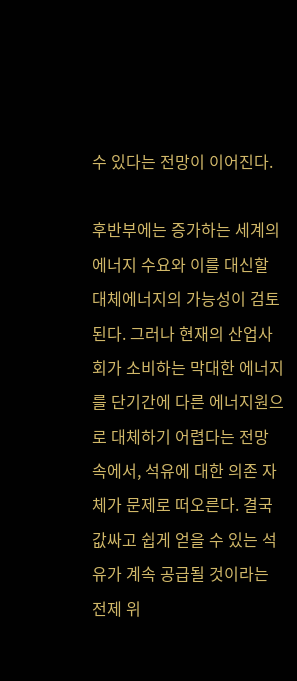수 있다는 전망이 이어진다.

후반부에는 증가하는 세계의 에너지 수요와 이를 대신할 대체에너지의 가능성이 검토된다. 그러나 현재의 산업사회가 소비하는 막대한 에너지를 단기간에 다른 에너지원으로 대체하기 어렵다는 전망 속에서, 석유에 대한 의존 자체가 문제로 떠오른다. 결국 값싸고 쉽게 얻을 수 있는 석유가 계속 공급될 것이라는 전제 위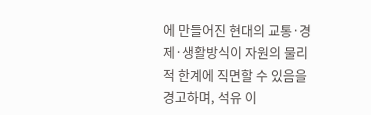에 만들어진 현대의 교통·경제·생활방식이 자원의 물리적 한계에 직면할 수 있음을 경고하며, 석유 이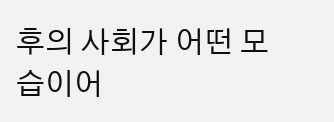후의 사회가 어떤 모습이어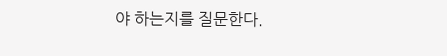야 하는지를 질문한다.